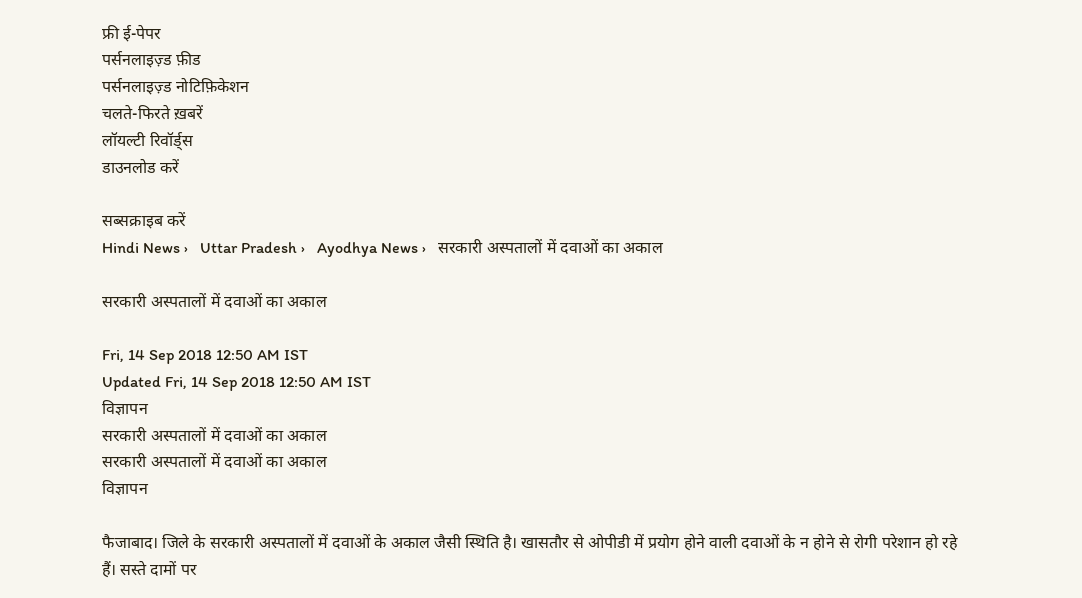फ्री ई-पेपर
पर्सनलाइज़्ड फ़ीड
पर्सनलाइज़्ड नोटिफ़िकेशन
चलते-फिरते ख़बरें
लॉयल्टी रिवॉर्ड्स
डाउनलोड करें

सब्सक्राइब करें
Hindi News ›   Uttar Pradesh ›   Ayodhya News ›   सरकारी अस्पतालों में दवाओं का अकाल

सरकारी अस्पतालों में दवाओं का अकाल

Fri, 14 Sep 2018 12:50 AM IST
Updated Fri, 14 Sep 2018 12:50 AM IST
विज्ञापन
सरकारी अस्पतालों में दवाओं का अकाल
सरकारी अस्पतालों में दवाओं का अकाल
विज्ञापन

फैजाबाद। जिले के सरकारी अस्पतालों में दवाओं के अकाल जैसी स्थिति है। खासतौर से ओपीडी में प्रयोग होने वाली दवाओं के न होने से रोगी परेशान हो रहे हैं। सस्ते दामों पर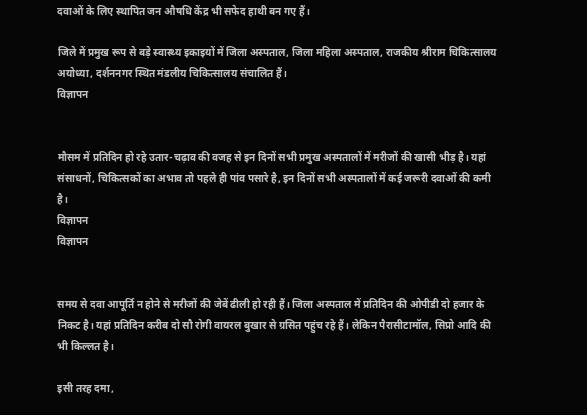दवाओं के लिए स्थापित जन औषधि केंद्र भी सफेद हाथी बन गए हैं।

जिले में प्रमुख रूप से बड़े स्वास्थ्य इकाइयों में जिला अस्पताल, जिला महिला अस्पताल, राजकीय श्रीराम चिकित्सालय अयोध्या, दर्शननगर स्थित मंडलीय चिकित्सालय संचालित हैं।
विज्ञापन


मौसम में प्रतिदिन हो रहे उतार-चढ़ाव की वजह से इन दिनों सभी प्रमुख अस्पतालों में मरीजों की खासी भीड़ है। यहां संसाधनों, चिकित्सकों का अभाव तो पहले ही पांव पसारे है, इन दिनों सभी अस्पतालों में कई जरूरी दवाओं की कमी है।
विज्ञापन
विज्ञापन


समय से दवा आपूर्ति न होने से मरीजों की जेबें ढीली हो रही हैं। जिला अस्पताल में प्रतिदिन की ओपीडी दो हजार के निकट है। यहां प्रतिदिन करीब दो सौ रोगी वायरल बुखार से ग्रसित पहुंच रहे हैं। लेकिन पैरासीटामॉल, सिप्रो आदि की भी किल्लत है।

इसी तरह दमा,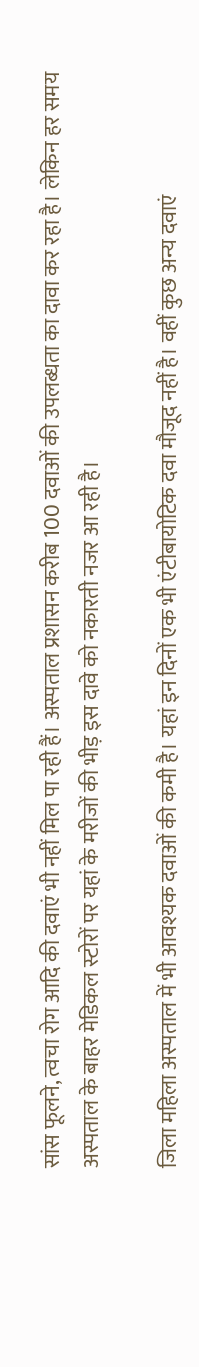सांस फूलने, त्वचा रोग आदि की दवाएं भी नहीं मिल पा रही हैं। अस्पताल प्रशासन करीब 100 दवाओं की उपलब्धता का दावा कर रहा है। लेकिन हर समय अस्पताल के बाहर मेडिकल स्टोरों पर यहां के मरीजों की भीड़ इस दावे को नकारती नजर आ रही है।

जिला महिला अस्पताल में भी आवश्यक दवाओं की कमी है। यहां इन दिनों एक भी एंटीबायोटिक दवा मौजूद नहीं है। वहीं कुछ अन्य दवाएं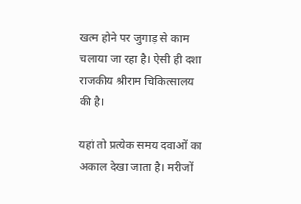खत्म होने पर जुगाड़ से काम चलाया जा रहा है। ऐसी ही दशा राजकीय श्रीराम चिकित्सालय की है।

यहां तो प्रत्येक समय दवाओं का अकाल देखा जाता है। मरीजों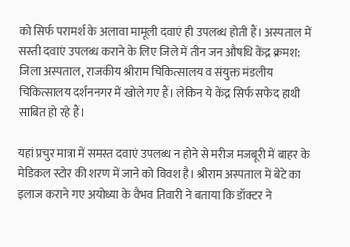को सिर्फ परामर्श के अलावा मामूली दवाएं ही उपलब्ध होती हैं। अस्पताल में सस्ती दवाएं उपलब्ध कराने के लिए जिले में तीन जन औषधि केंद्र क्रमश: जिला अस्पताल, राजकीय श्रीराम चिकित्सालय व संयुक्त मंडलीय चिकित्सालय दर्शननगर में खोले गए हैं। लेकिन ये केंद्र सिर्फ सफेद हाथी साबित हो रहे हैं।

यहां प्रचुर मात्रा में समस्त दवाएं उपलब्ध न होने से मरीज मजबूरी में बाहर के मेडिकल स्टोर की शरण में जाने को विवश है। श्रीराम अस्पताल में बेटे का इलाज कराने गए अयोध्या के वैभव तिवारी ने बताया कि डॉक्टर ने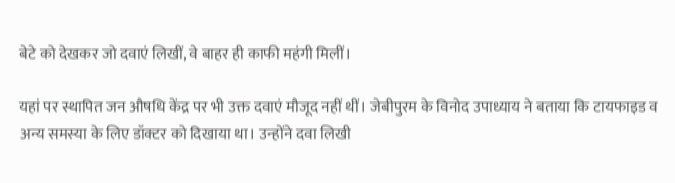बेटे को देखकर जो दवाएं लिखीं, वे बाहर ही काफी महंगी मिलीं।

यहां पर स्थापित जन औषधि केंद्र पर भी उक्त दवाएं मौजूद नहीं थीं। जेबीपुरम के विनोद उपाध्याय ने बताया कि टायफाइड व अन्य समस्या के लिए डॉक्टर को दिखाया था। उन्होंने दवा लिखी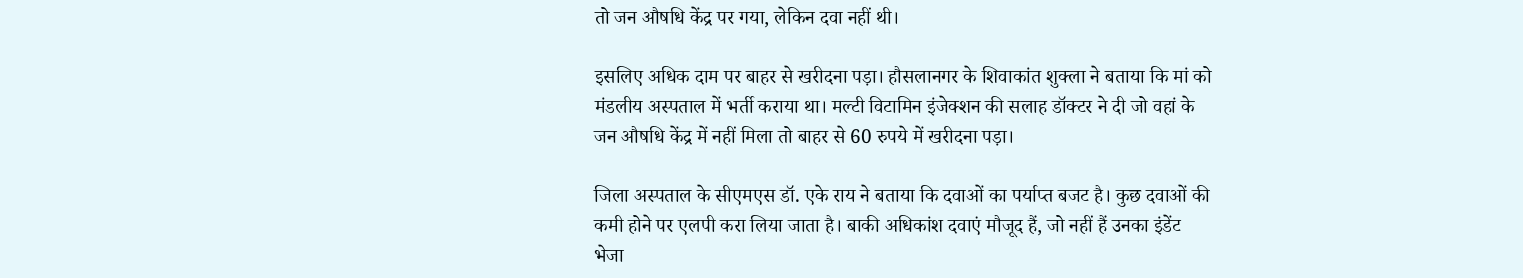तो जन औषधि केंद्र पर गया, लेकिन दवा नहीं थी।

इसलिए अधिक दाम पर बाहर से खरीदना पड़ा। हौसलानगर के शिवाकांत शुक्ला ने बताया कि मां को मंडलीय अस्पताल में भर्ती कराया था। मल्टी विटामिन इंजेक्शन की सलाह डॉक्टर ने दी जो वहां के जन औषधि केंद्र में नहीं मिला तो बाहर से 60 रुपये में खरीदना पड़ा।

जिला अस्पताल के सीएमएस डॉ. एके राय ने बताया कि दवाओं का पर्याप्त बजट है। कुछ दवाओं की कमी होने पर एलपी करा लिया जाता है। बाकी अधिकांश दवाएं मौजूद हैं, जो नहीं हैं उनका इंडेंट भेजा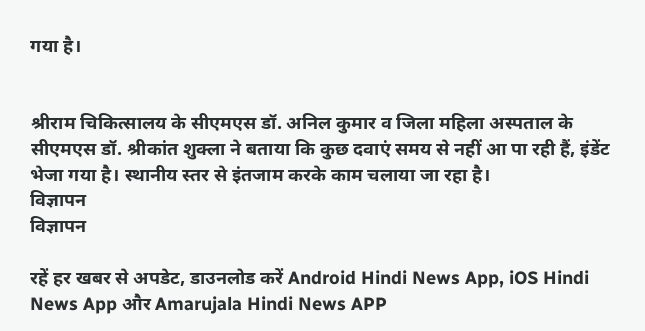गया है।


श्रीराम चिकित्सालय के सीएमएस डॉ. अनिल कुमार व जिला महिला अस्पताल के सीएमएस डॉ. श्रीकांत शुक्ला ने बताया कि कुछ दवाएं समय से नहीं आ पा रही हैं, इंडेंट भेजा गया है। स्थानीय स्तर से इंतजाम करके काम चलाया जा रहा है।
विज्ञापन
विज्ञापन

रहें हर खबर से अपडेट, डाउनलोड करें Android Hindi News App, iOS Hindi News App और Amarujala Hindi News APP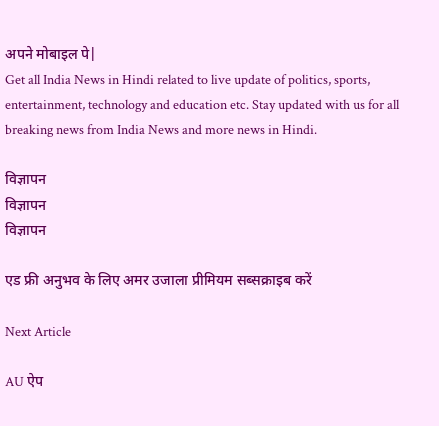अपने मोबाइल पे|
Get all India News in Hindi related to live update of politics, sports, entertainment, technology and education etc. Stay updated with us for all breaking news from India News and more news in Hindi.

विज्ञापन
विज्ञापन
विज्ञापन

एड फ्री अनुभव के लिए अमर उजाला प्रीमियम सब्सक्राइब करें

Next Article

AU ऐप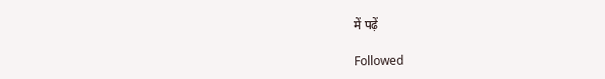में पढ़ें

Followed